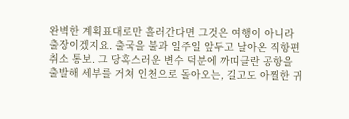완벽한 계획표대로만 흘러간다면 그것은 여행이 아니라 출장이겠지요. 출국을 불과 일주일 앞두고 날아온 직항편 취소 통보. 그 당혹스러운 변수 덕분에 까띠클란 공항을 출발해 세부를 거쳐 인천으로 돌아오는, 길고도 아찔한 귀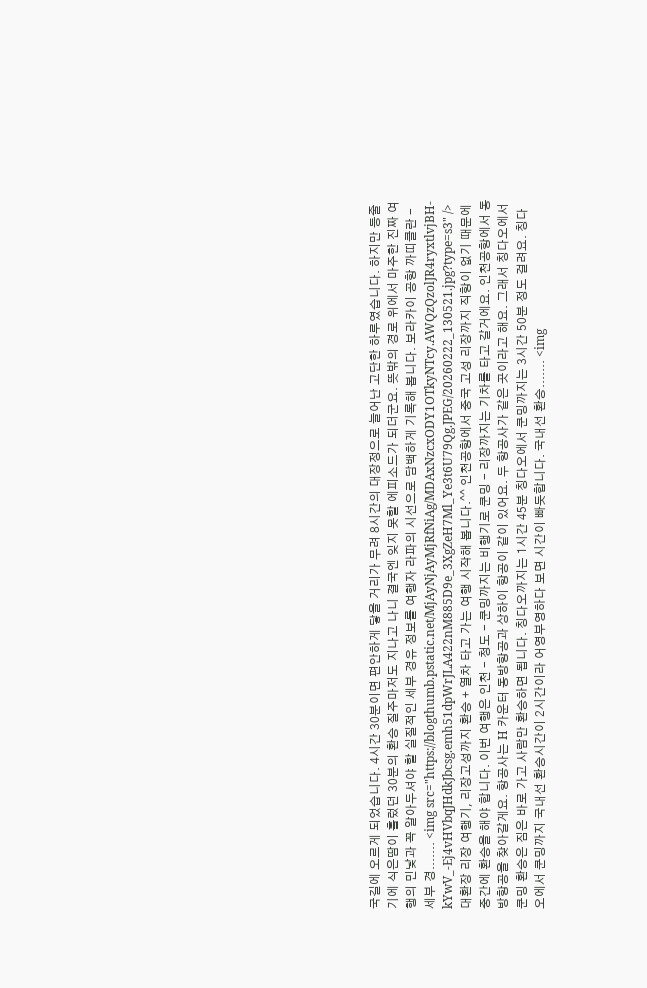국길에 오르게 되었습니다. 4시간 30분이면 편안하게 닿을 거리가 무려 8시간의 대장정으로 늘어난 고단한 하루였습니다. 하지만 등줄기에 식은땀이 흘렀던 30분의 환승 질주마저도 지나고 나니 결국엔 잊지 못할 에피소드가 되더군요. 뜻밖의 경로 위에서 마주한 진짜 여행의 민낯과 꼭 알아두셔야 할 실질적인 세부 경유 정보를 여행자 라파의 시선으로 담백하게 기록해 봅니다. 보라카이 공항 까띠클란 - 세부 경....... <img src="https://blogthumb.pstatic.net/MjAyNjAyMjRfNiAg/MDAxNzcxODY1OTkyNTcy.AWQzQzolJR4ryxtlvjBH-kYwV_-Ej4vHVbqJHdkJbcsg.emh51dpWrJLA422nM885D9e_3XgZeH7Ml_Ye3t6U79Qg.JPEG/20260222_130521.jpg?type=s3" />
대환장 리장 여행기, 리장고성까지 환승 + 열차 타고 가는 여행 시작해 봅니다.^^ 인천공항에서 중국 고성 리장까지 직항이 없기 때문에 중간에 환승을 해야 합니다. 이번 여행은 인천 - 청도 - 쿤밍까지는 비행기로 쿤밍 - 리장까지는 기차를 타고 갈거에요. 인천공항에서 동방항공을 찾아갈게요. 항공사는 H 카운터 동방항공과 상하이 항공이 같이 있어요. 두 항공사가 같은 곳이라고 해요. 그래서 칭다오에서 쿤밍 환승은 짐은 바로 가고 사람만 환승하면 됩니다. 칭다오까지는 1시간 45분 칭다오에서 쿤밍까지는 3시간 50분 정도 걸려요. 칭다오에서 쿤밍까지 국내선 환승시간이 2시간이라 어영부영하다 보면 시간이 빠듯합니다. 국내선 환승....... <img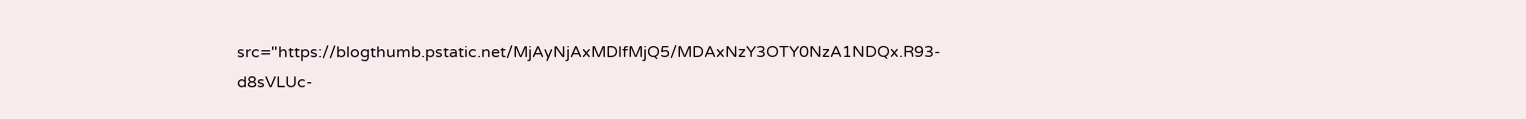src="https://blogthumb.pstatic.net/MjAyNjAxMDlfMjQ5/MDAxNzY3OTY0NzA1NDQx.R93-d8sVLUc-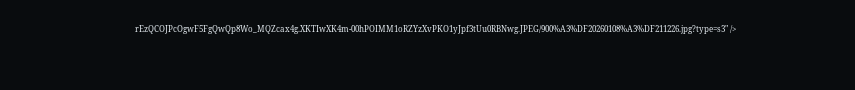rEzQCOJPcOgwF5FgQwQp8Wo_MQZcax4g.XKTIwXK4m-00hPOIMM1oRZYzXvPKO1yJpf3tUu0RBNwg.JPEG/900%A3%DF20260108%A3%DF211226.jpg?type=s3" />